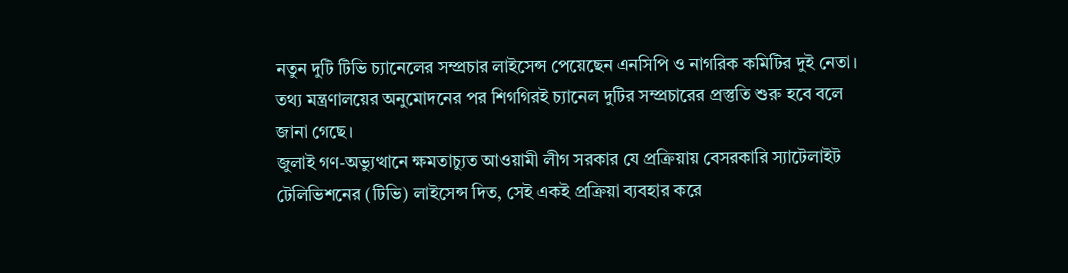নতুন দুটি টিভি চ্যানেলের সম্প্রচার লাইসেন্স পেয়েছেন এনসিপি ও নাগরিক কমিটির দুই নেতা। তথ্য মন্ত্রণালয়ের অনুমোদনের পর শিগগিরই চ্যানেল দুটির সম্প্রচারের প্রস্তুতি শুরু হবে বলে জানা গেছে।
জুলাই গণ-অভ্যুত্থানে ক্ষমতাচ্যুত আওয়ামী লীগ সরকার যে প্রক্রিয়ায় বেসরকারি স্যাটেলাইট টেলিভিশনের (টিভি) লাইসেন্স দিত, সেই একই প্রক্রিয়া ব্যবহার করে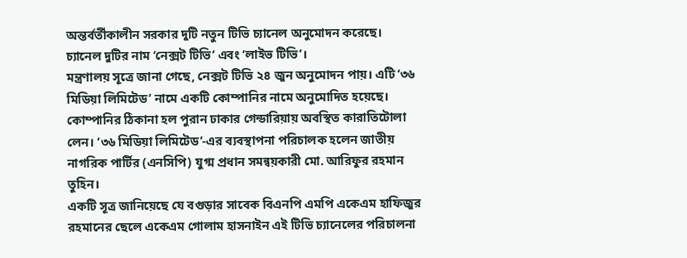অন্তর্বর্তীকালীন সরকার দুটি নতুন টিভি চ্যানেল অনুমোদন করেছে। চ্যানেল দুটির নাম ‘নেক্সট টিভি’ এবং ‘লাইভ টিভি’।
মন্ত্রণালয় সূত্রে জানা গেছে, নেক্সট টিভি ২৪ জুন অনুমোদন পায়। এটি ‘৩৬ মিডিয়া লিমিটেড’ নামে একটি কোম্পানির নামে অনুমোদিত হয়েছে। কোম্পানির ঠিকানা হল পুরান ঢাকার গেন্ডারিয়ায় অবস্থিত কারাতিটোলা লেন। ‘৩৬ মিডিয়া লিমিটেড’-এর ব্যবস্থাপনা পরিচালক হলেন জাতীয় নাগরিক পার্টির (এনসিপি) যুগ্ম প্রধান সমন্বয়কারী মো. আরিফুর রহমান তুহিন।
একটি সূত্র জানিয়েছে যে বগুড়ার সাবেক বিএনপি এমপি একেএম হাফিজুর রহমানের ছেলে একেএম গোলাম হাসনাইন এই টিভি চ্যানেলের পরিচালনা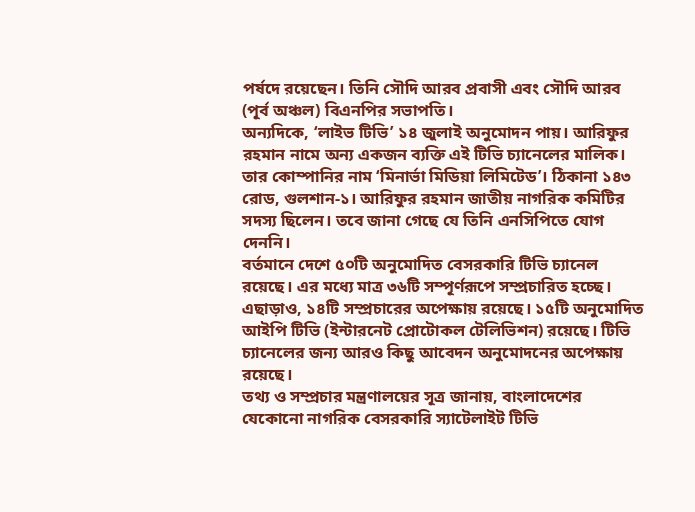পর্ষদে রয়েছেন। তিনি সৌদি আরব প্রবাসী এবং সৌদি আরব (পূর্ব অঞ্চল) বিএনপির সভাপতি।
অন্যদিকে, ‘লাইভ টিভি’ ১৪ জুলাই অনুমোদন পায়। আরিফুর রহমান নামে অন্য একজন ব্যক্তি এই টিভি চ্যানেলের মালিক। তার কোম্পানির নাম ‘মিনার্ভা মিডিয়া লিমিটেড’। ঠিকানা ১৪৩ রোড, গুলশান-১। আরিফুর রহমান জাতীয় নাগরিক কমিটির সদস্য ছিলেন। তবে জানা গেছে যে তিনি এনসিপিতে যোগ দেননি।
বর্তমানে দেশে ৫০টি অনুমোদিত বেসরকারি টিভি চ্যানেল রয়েছে। এর মধ্যে মাত্র ৩৬টি সম্পূর্ণরূপে সম্প্রচারিত হচ্ছে। এছাড়াও, ১৪টি সম্প্রচারের অপেক্ষায় রয়েছে। ১৫টি অনুমোদিত আইপি টিভি (ইন্টারনেট প্রোটোকল টেলিভিশন) রয়েছে। টিভি চ্যানেলের জন্য আরও কিছু আবেদন অনুমোদনের অপেক্ষায় রয়েছে।
তথ্য ও সম্প্রচার মন্ত্রণালয়ের সূত্র জানায়, বাংলাদেশের যেকোনো নাগরিক বেসরকারি স্যাটেলাইট টিভি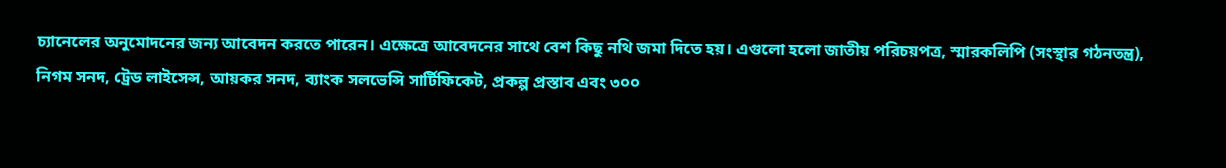চ্যানেলের অনুমোদনের জন্য আবেদন করতে পারেন। এক্ষেত্রে আবেদনের সাথে বেশ কিছু নথি জমা দিতে হয়। এগুলো হলো জাতীয় পরিচয়পত্র, স্মারকলিপি (সংস্থার গঠনতন্ত্র), নিগম সনদ, ট্রেড লাইসেন্স, আয়কর সনদ, ব্যাংক সলভেন্সি সার্টিফিকেট, প্রকল্প প্রস্তাব এবং ৩০০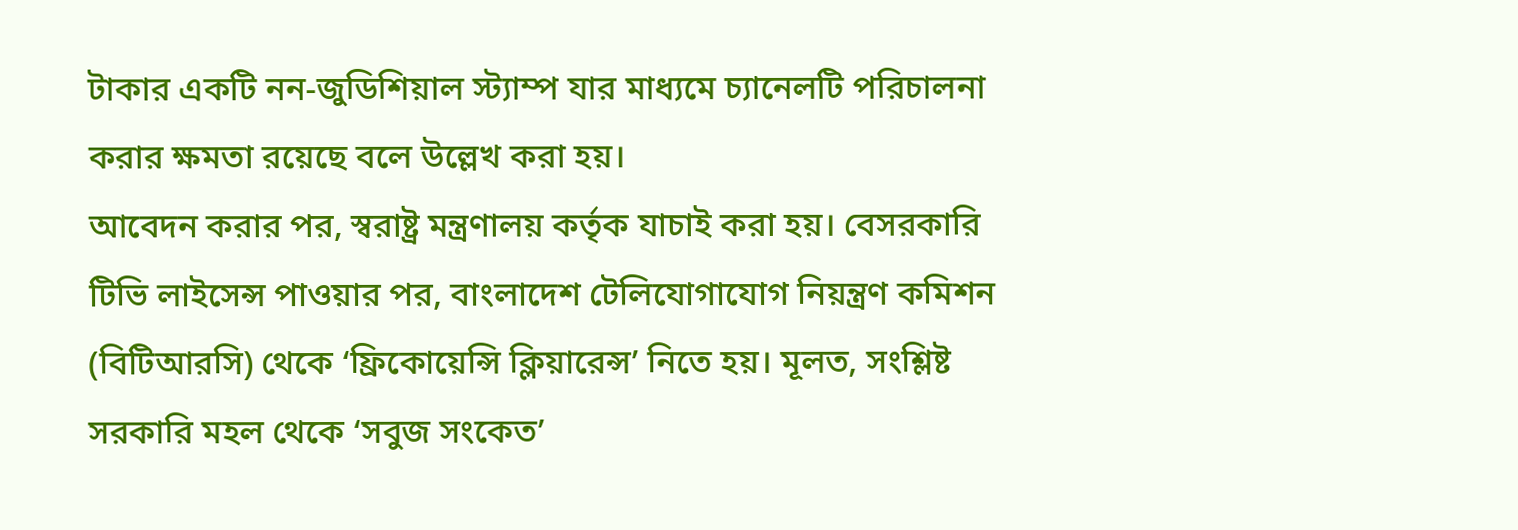টাকার একটি নন-জুডিশিয়াল স্ট্যাম্প যার মাধ্যমে চ্যানেলটি পরিচালনা করার ক্ষমতা রয়েছে বলে উল্লেখ করা হয়।
আবেদন করার পর, স্বরাষ্ট্র মন্ত্রণালয় কর্তৃক যাচাই করা হয়। বেসরকারি টিভি লাইসেন্স পাওয়ার পর, বাংলাদেশ টেলিযোগাযোগ নিয়ন্ত্রণ কমিশন (বিটিআরসি) থেকে ‘ফ্রিকোয়েন্সি ক্লিয়ারেন্স’ নিতে হয়। মূলত, সংশ্লিষ্ট সরকারি মহল থেকে ‘সবুজ সংকেত’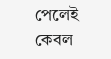পেলেই কেবল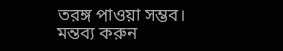তরঙ্গ পাওয়া সম্ভব।
মন্তব্য করুন